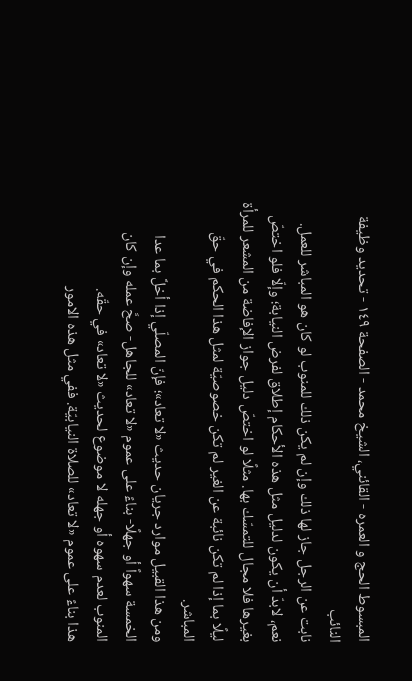المبسوط الحج و العمره - القائني، الشيخ محمد - الصفحة ١٤٩ - تحديد وظيفة النائب
نابت عن الرجل جاز لها ذلك وإن لم يكن ذلك للمنوب لو كان هو المباشر للعمل. نعم، لابدّ أن يكون لدليل مثل هذه الأحكام إطلاق لفرض النيابة؛ وإلّا فلو اختصّ بغيرها فلا مجال للتمسّك بها. مثلًا لو اختصّ دليل جواز الإفاضة من المشعر للمرأة ليلًا بما إذا لم تكن نائبة عن الغير لم تكن خصوصيّة لمثل هذا الحكم في حقّ المباشر.
ومن هذا القبيل موارد جريان حديث «لا تعاد»؛ فإنّ المصلّي إذا أخلَّ بما عدا الخمسة سهواً أو جهلًا- بناءً على عموم «لا تعاد» للجاهل- صحَّ عمله وإن كان المنوب لعدم سهوه أو جهله لا موضوع لحديث «لا تعاد» في حقّه.
هذا بناءً على عموم «لا تعاد» للصلاة النيابيّة. ففي مثل هذه الامور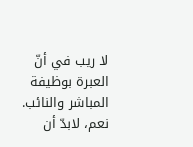لا ريب في أنّ العبرة بوظيفة المباشر والنائب.
نعم، لابدّ أن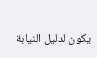يكون لدليل النيابة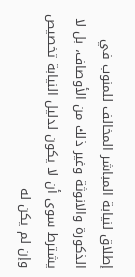إطلاق لنيابة المباشر المخالف للمنوب في الذكورة والانوثة وغير ذلك من الأوصاف، بل لا يشترط سوى أن لا يكون لدليل النيابة تخصيص وإن لم يكن له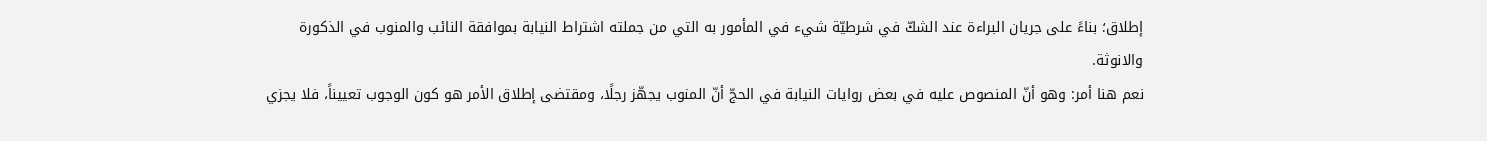إطلاق؛ بناءً على جريان البراءة عند الشكّ في شرطيّة شيء في المأمور به التي من جملته اشتراط النيابة بموافقة النائب والمنوب في الذكورة والانوثة.
نعم هنا أمر: وهو أنّ المنصوص عليه في بعض روايات النيابة في الحجّ أنّ المنوب يجهّز رجلًا، ومقتضى إطلاق الأمر هو كون الوجوب تعييناً، فلا يجزي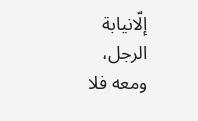إلّانيابة الرجل، ومعه فلا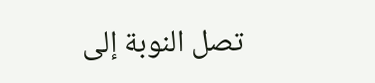تصل النوبة إلى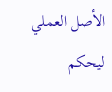الأصل العملي ليحكم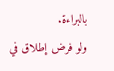بالبراءة.
ولو فرض إطلاق في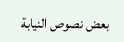بعض نصوص النيابة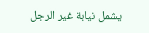يشمل نيابة غير الرجل